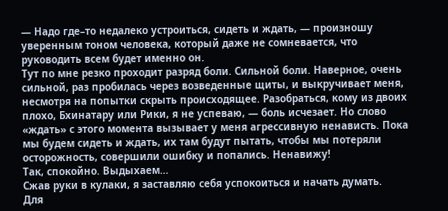— Надо где–то недалеко устроиться, сидеть и ждать, — произношу уверенным тоном человека, который даже не сомневается, что руководить всем будет именно он.
Тут по мне резко проходит разряд боли. Сильной боли. Наверное, очень сильной, раз пробилась через возведенные щиты, и выкручивает меня, несмотря на попытки скрыть происходящее. Разобраться, кому из двоих плохо, Бхинатару или Рики, я не успеваю, — боль исчезает. Но слово «ждать» с этого момента вызывает у меня агрессивную ненависть. Пока мы будем сидеть и ждать, их там будут пытать, чтобы мы потеряли осторожность, совершили ошибку и попались. Ненавижу!
Так, спокойно. Выдыхаем…
Сжав руки в кулаки, я заставляю себя успокоиться и начать думать.
Для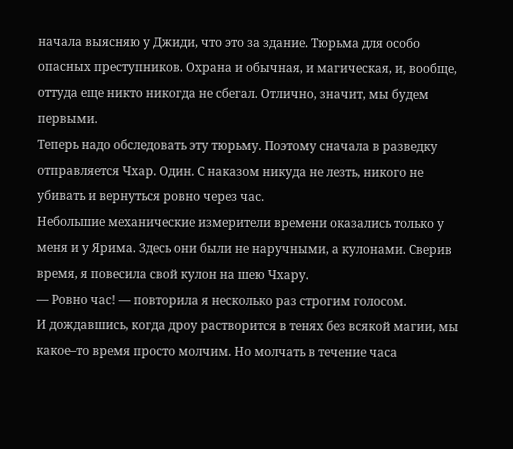начала выясняю у Джиди, что это за здание. Тюрьма для особо опасных преступников. Охрана и обычная, и магическая, и, вообще, оттуда еще никто никогда не сбегал. Отлично, значит, мы будем первыми.
Теперь надо обследовать эту тюрьму. Поэтому сначала в разведку отправляется Чхар. Один. С наказом никуда не лезть, никого не убивать и вернуться ровно через час.
Небольшие механические измерители времени оказались только у меня и у Ярима. Здесь они были не наручными, а кулонами. Сверив время, я повесила свой кулон на шею Чхару.
— Ровно час! — повторила я несколько раз строгим голосом.
И дождавшись, когда дроу растворится в тенях без всякой магии, мы какое–то время просто молчим. Но молчать в течение часа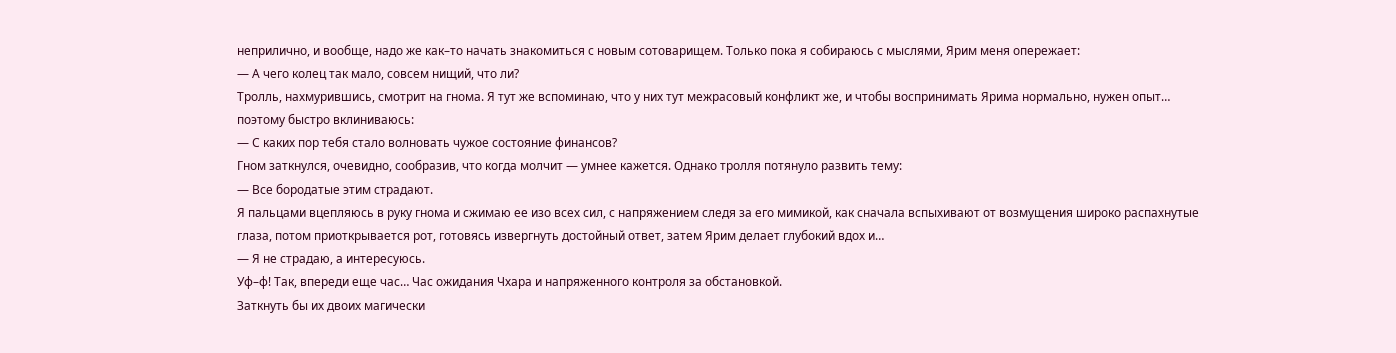неприлично, и вообще, надо же как–то начать знакомиться с новым сотоварищем. Только пока я собираюсь с мыслями, Ярим меня опережает:
— А чего колец так мало, совсем нищий, что ли?
Тролль, нахмурившись, смотрит на гнома. Я тут же вспоминаю, что у них тут межрасовый конфликт же, и чтобы воспринимать Ярима нормально, нужен опыт… поэтому быстро вклиниваюсь:
— С каких пор тебя стало волновать чужое состояние финансов?
Гном заткнулся, очевидно, сообразив, что когда молчит — умнее кажется. Однако тролля потянуло развить тему:
— Все бородатые этим страдают.
Я пальцами вцепляюсь в руку гнома и сжимаю ее изо всех сил, с напряжением следя за его мимикой, как сначала вспыхивают от возмущения широко распахнутые глаза, потом приоткрывается рот, готовясь извергнуть достойный ответ, затем Ярим делает глубокий вдох и…
— Я не страдаю, а интересуюсь.
Уф–ф! Так, впереди еще час… Час ожидания Чхара и напряженного контроля за обстановкой.
Заткнуть бы их двоих магически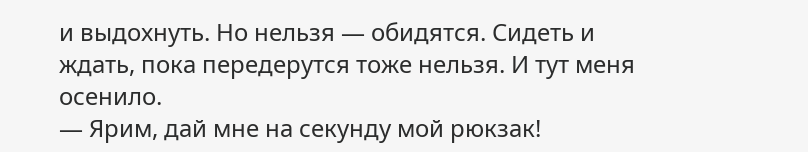и выдохнуть. Но нельзя — обидятся. Сидеть и ждать, пока передерутся тоже нельзя. И тут меня осенило.
— Ярим, дай мне на секунду мой рюкзак!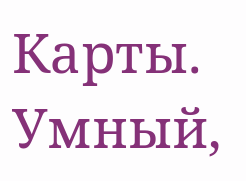Карты. Умный,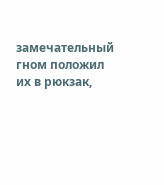замечательный гном положил их в рюкзак,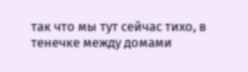так что мы тут сейчас тихо, в тенечке между домами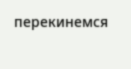перекинемся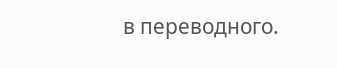в переводного.